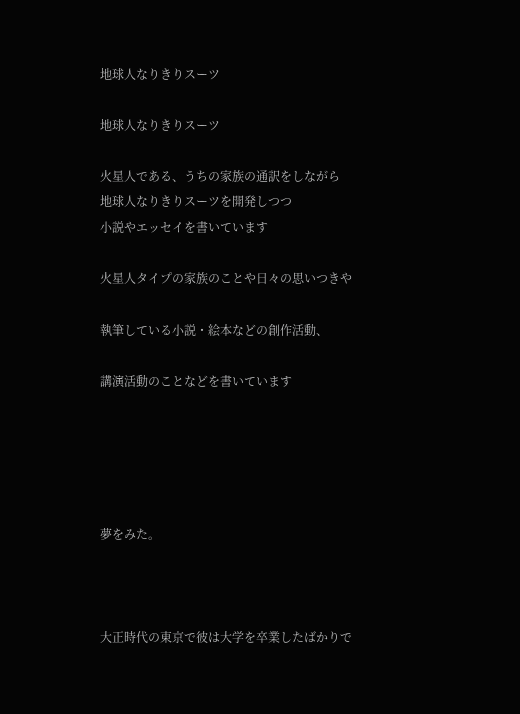地球人なりきりスーツ

地球人なりきりスーツ

火星人である、うちの家族の通訳をしながら
地球人なりきりスーツを開発しつつ
小説やエッセイを書いています

火星人タイプの家族のことや日々の思いつきや

執筆している小説・絵本などの創作活動、

講演活動のことなどを書いています





夢をみた。



大正時代の東京で彼は大学を卒業したばかりで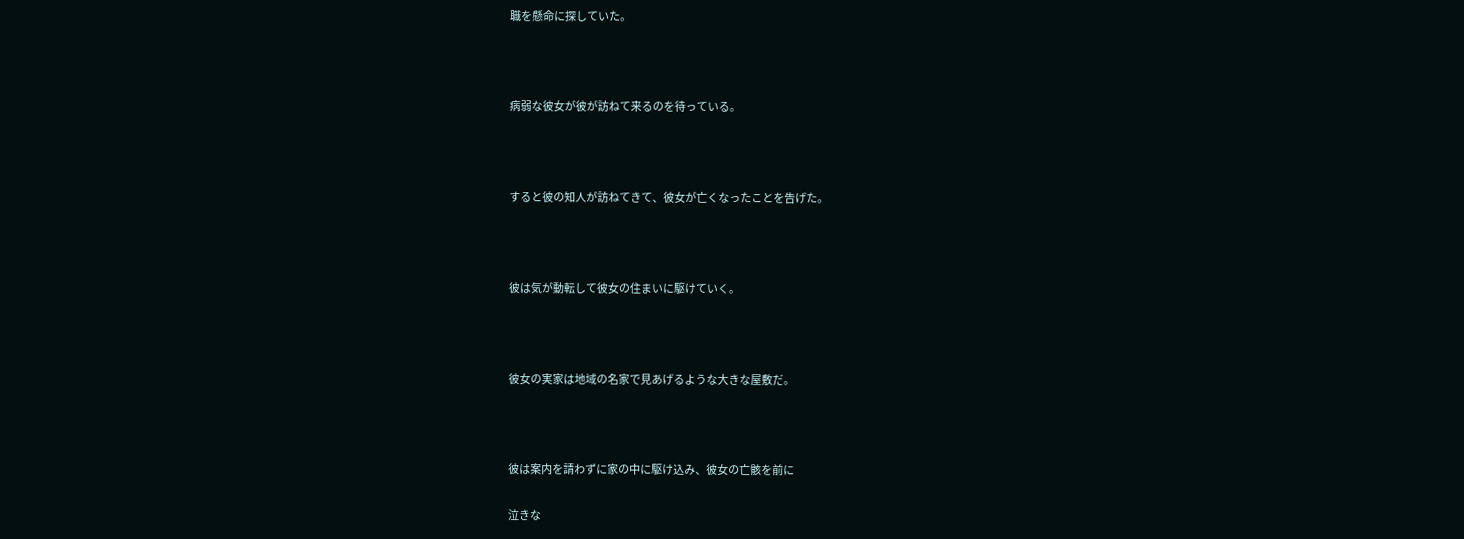職を懸命に探していた。



病弱な彼女が彼が訪ねて来るのを待っている。



すると彼の知人が訪ねてきて、彼女が亡くなったことを告げた。



彼は気が動転して彼女の住まいに駆けていく。



彼女の実家は地域の名家で見あげるような大きな屋敷だ。



彼は案内を請わずに家の中に駆け込み、彼女の亡骸を前に

泣きな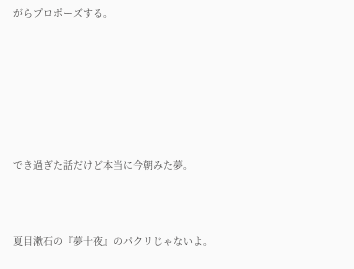がらプロポーズする。







でき過ぎた話だけど本当に今朝みた夢。



夏目漱石の『夢十夜』のパクリじゃないよ。